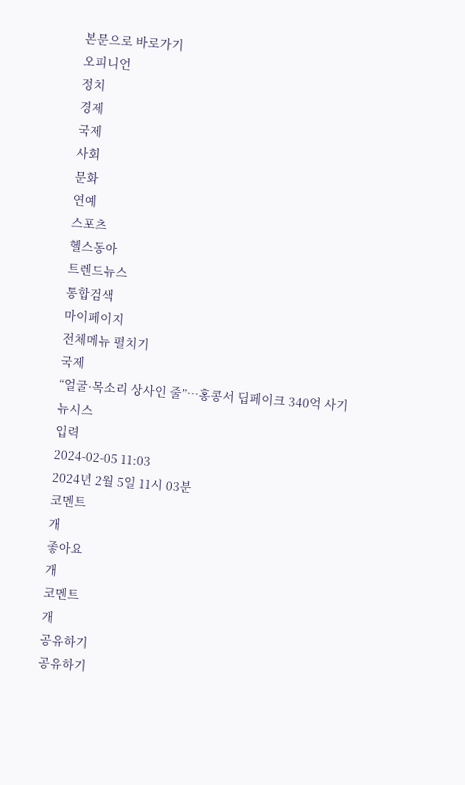본문으로 바로가기
오피니언
정치
경제
국제
사회
문화
연예
스포츠
헬스동아
트렌드뉴스
통합검색
마이페이지
전체메뉴 펼치기
국제
“얼굴·목소리 상사인 줄”…홍콩서 딥페이크 340억 사기
뉴시스
입력
2024-02-05 11:03
2024년 2월 5일 11시 03분
코멘트
개
좋아요
개
코멘트
개
공유하기
공유하기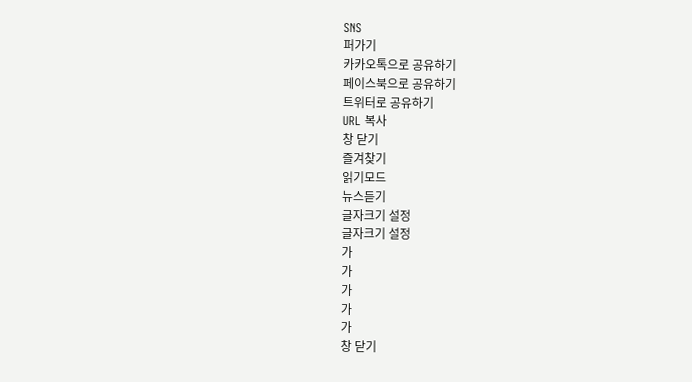SNS
퍼가기
카카오톡으로 공유하기
페이스북으로 공유하기
트위터로 공유하기
URL 복사
창 닫기
즐겨찾기
읽기모드
뉴스듣기
글자크기 설정
글자크기 설정
가
가
가
가
가
창 닫기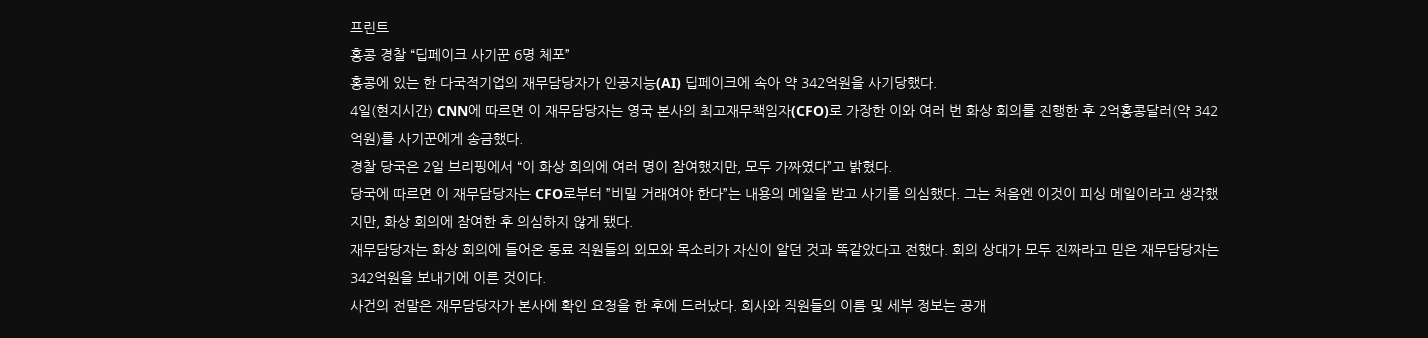프린트
홍콩 경찰 “딥페이크 사기꾼 6명 체포”
홍콩에 있는 한 다국적기업의 재무담당자가 인공지능(AI) 딥페이크에 속아 약 342억원을 사기당했다.
4일(현지시간) CNN에 따르면 이 재무담당자는 영국 본사의 최고재무책임자(CFO)로 가장한 이와 여러 번 화상 회의를 진행한 후 2억홍콩달러(약 342억원)를 사기꾼에게 송금했다.
경찰 당국은 2일 브리핑에서 “이 화상 회의에 여러 명이 참여했지만, 모두 가짜였다”고 밝혔다.
당국에 따르면 이 재무담당자는 CFO로부터 ”비밀 거래여야 한다”는 내용의 메일을 받고 사기를 의심했다. 그는 처음엔 이것이 피싱 메일이라고 생각했지만, 화상 회의에 참여한 후 의심하지 않게 됐다.
재무담당자는 화상 회의에 들어온 동료 직원들의 외모와 목소리가 자신이 알던 것과 똑같았다고 전했다. 회의 상대가 모두 진짜라고 믿은 재무담당자는 342억원을 보내기에 이른 것이다.
사건의 전말은 재무담당자가 본사에 확인 요청을 한 후에 드러났다. 회사와 직원들의 이름 및 세부 정보는 공개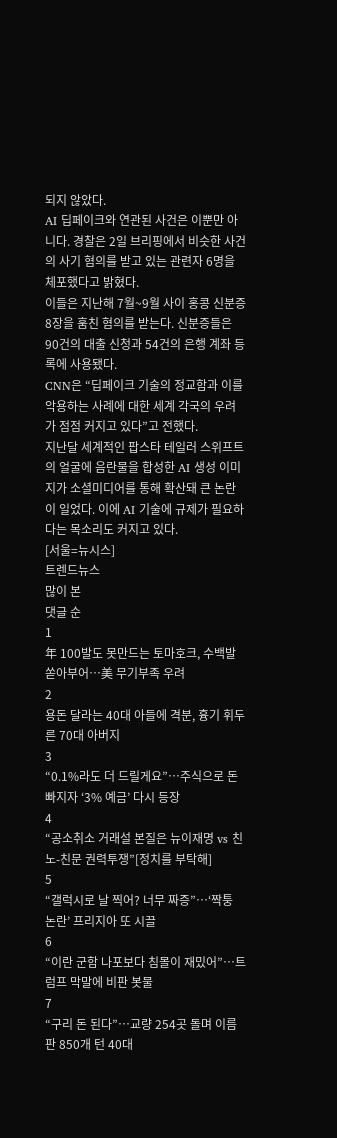되지 않았다.
AI 딥페이크와 연관된 사건은 이뿐만 아니다. 경찰은 2일 브리핑에서 비슷한 사건의 사기 혐의를 받고 있는 관련자 6명을 체포했다고 밝혔다.
이들은 지난해 7월~9월 사이 홍콩 신분증 8장을 훔친 혐의를 받는다. 신분증들은 90건의 대출 신청과 54건의 은행 계좌 등록에 사용됐다.
CNN은 “딥페이크 기술의 정교함과 이를 악용하는 사례에 대한 세계 각국의 우려가 점점 커지고 있다”고 전했다.
지난달 세계적인 팝스타 테일러 스위프트의 얼굴에 음란물을 합성한 AI 생성 이미지가 소셜미디어를 통해 확산돼 큰 논란이 일었다. 이에 AI 기술에 규제가 필요하다는 목소리도 커지고 있다.
[서울=뉴시스]
트렌드뉴스
많이 본
댓글 순
1
年 100발도 못만드는 토마호크, 수백발 쏟아부어…美 무기부족 우려
2
용돈 달라는 40대 아들에 격분, 흉기 휘두른 70대 아버지
3
“0.1%라도 더 드릴게요”…주식으로 돈 빠지자 ‘3% 예금’ 다시 등장
4
“공소취소 거래설 본질은 뉴이재명 vs 친노-친문 권력투쟁”[정치를 부탁해]
5
“갤럭시로 날 찍어? 너무 짜증”…‘짝퉁 논란’ 프리지아 또 시끌
6
“이란 군함 나포보다 침몰이 재밌어”…트럼프 막말에 비판 봇물
7
“구리 돈 된다”…교량 254곳 돌며 이름판 850개 턴 40대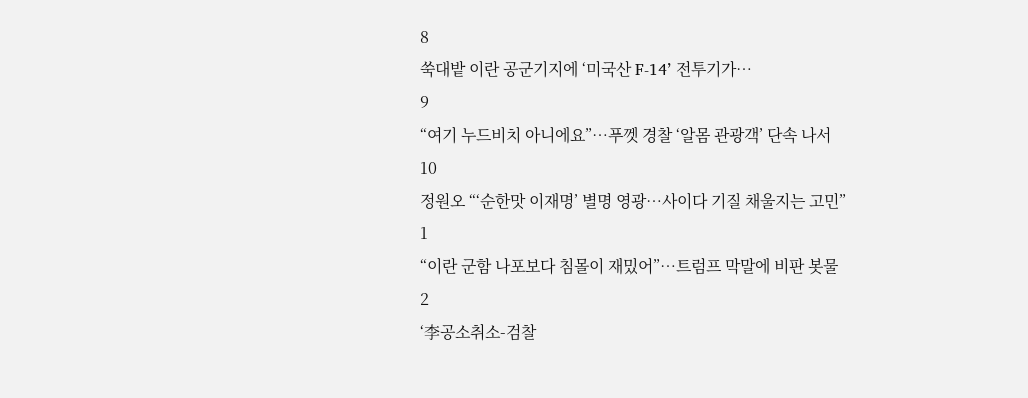8
쑥대밭 이란 공군기지에 ‘미국산 F-14’ 전투기가…
9
“여기 누드비치 아니에요”…푸껫 경찰 ‘알몸 관광객’ 단속 나서
10
정원오 “‘순한맛 이재명’ 별명 영광…사이다 기질 채울지는 고민”
1
“이란 군함 나포보다 침몰이 재밌어”…트럼프 막말에 비판 봇물
2
‘李공소취소-검찰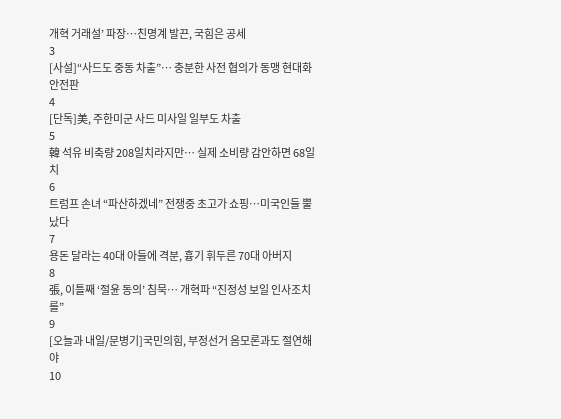개혁 거래설’ 파장…친명계 발끈, 국힘은 공세
3
[사설]“사드도 중동 차출”… 충분한 사전 협의가 동맹 현대화 안전판
4
[단독]美, 주한미군 사드 미사일 일부도 차출
5
韓 석유 비축량 208일치라지만… 실제 소비량 감안하면 68일치
6
트럼프 손녀 “파산하겠네” 전쟁중 초고가 쇼핑…미국인들 뿔났다
7
용돈 달라는 40대 아들에 격분, 흉기 휘두른 70대 아버지
8
張, 이틀째 ‘절윤 동의’ 침묵… 개혁파 “진정성 보일 인사조치를”
9
[오늘과 내일/문병기]국민의힘, 부정선거 음모론과도 절연해야
10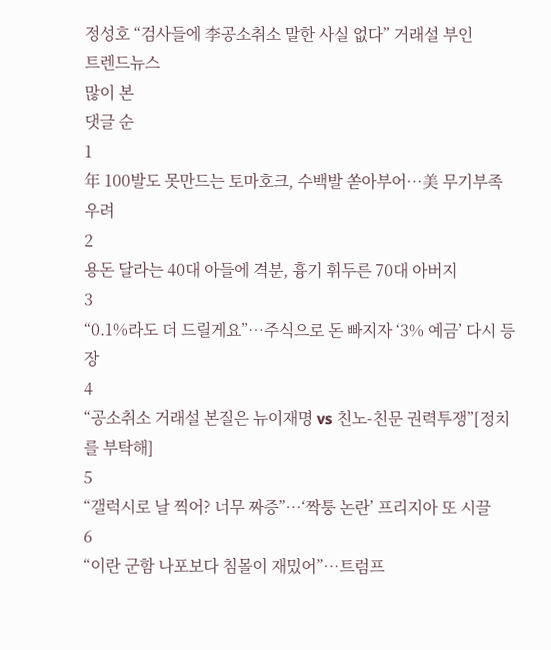정성호 “검사들에 李공소취소 말한 사실 없다” 거래설 부인
트렌드뉴스
많이 본
댓글 순
1
年 100발도 못만드는 토마호크, 수백발 쏟아부어…美 무기부족 우려
2
용돈 달라는 40대 아들에 격분, 흉기 휘두른 70대 아버지
3
“0.1%라도 더 드릴게요”…주식으로 돈 빠지자 ‘3% 예금’ 다시 등장
4
“공소취소 거래설 본질은 뉴이재명 vs 친노-친문 권력투쟁”[정치를 부탁해]
5
“갤럭시로 날 찍어? 너무 짜증”…‘짝퉁 논란’ 프리지아 또 시끌
6
“이란 군함 나포보다 침몰이 재밌어”…트럼프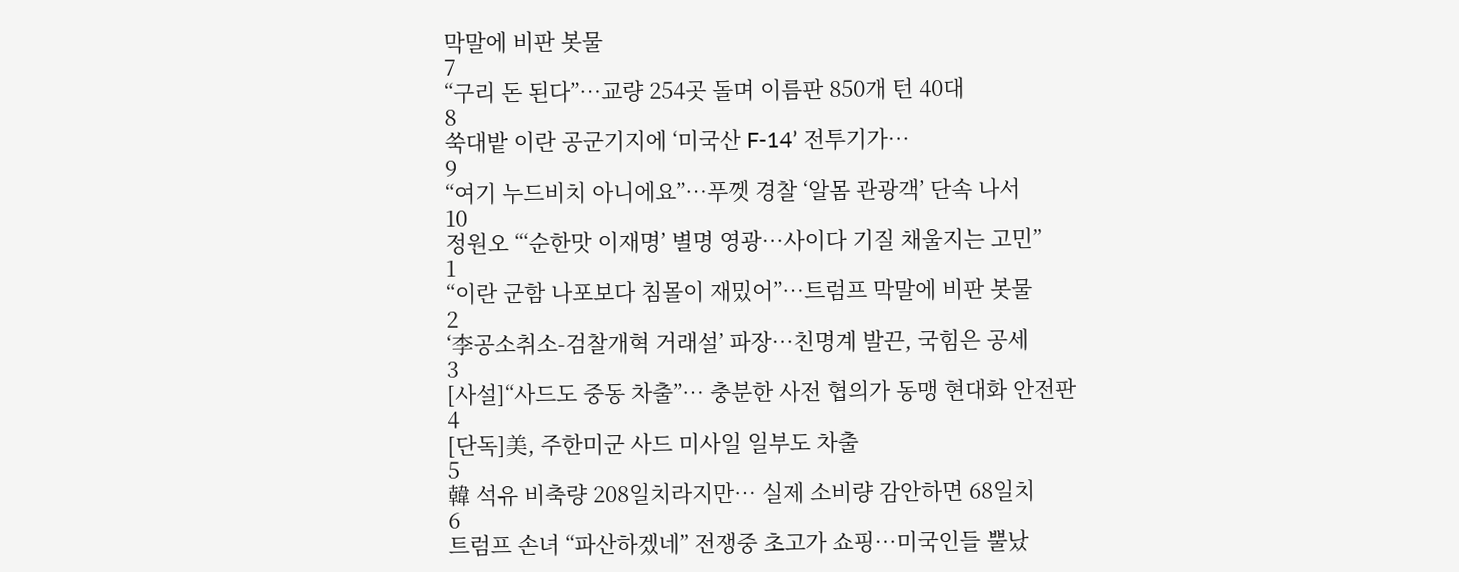막말에 비판 봇물
7
“구리 돈 된다”…교량 254곳 돌며 이름판 850개 턴 40대
8
쑥대밭 이란 공군기지에 ‘미국산 F-14’ 전투기가…
9
“여기 누드비치 아니에요”…푸껫 경찰 ‘알몸 관광객’ 단속 나서
10
정원오 “‘순한맛 이재명’ 별명 영광…사이다 기질 채울지는 고민”
1
“이란 군함 나포보다 침몰이 재밌어”…트럼프 막말에 비판 봇물
2
‘李공소취소-검찰개혁 거래설’ 파장…친명계 발끈, 국힘은 공세
3
[사설]“사드도 중동 차출”… 충분한 사전 협의가 동맹 현대화 안전판
4
[단독]美, 주한미군 사드 미사일 일부도 차출
5
韓 석유 비축량 208일치라지만… 실제 소비량 감안하면 68일치
6
트럼프 손녀 “파산하겠네” 전쟁중 초고가 쇼핑…미국인들 뿔났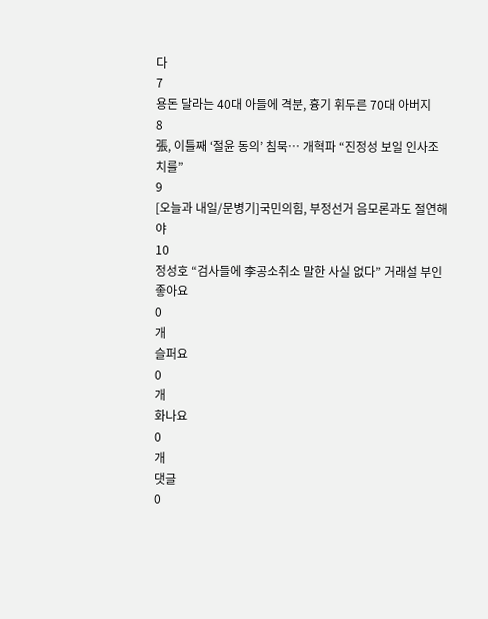다
7
용돈 달라는 40대 아들에 격분, 흉기 휘두른 70대 아버지
8
張, 이틀째 ‘절윤 동의’ 침묵… 개혁파 “진정성 보일 인사조치를”
9
[오늘과 내일/문병기]국민의힘, 부정선거 음모론과도 절연해야
10
정성호 “검사들에 李공소취소 말한 사실 없다” 거래설 부인
좋아요
0
개
슬퍼요
0
개
화나요
0
개
댓글
0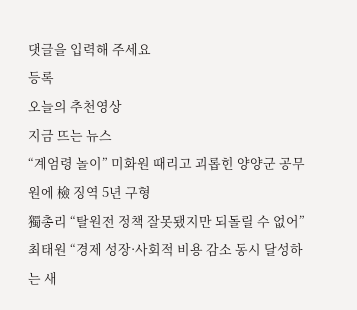댓글을 입력해 주세요
등록
오늘의 추천영상
지금 뜨는 뉴스
“계엄령 놀이” 미화원 때리고 괴롭힌 양양군 공무원에 檢 징역 5년 구형
獨총리 “탈원전 정책 잘못됐지만 되돌릴 수 없어”
최태원 “경제 성장·사회적 비용 감소 동시 달성하는 새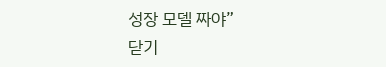성장 모델 짜야”
닫기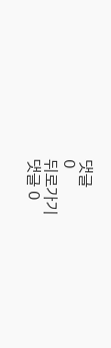댓글
0
뒤로가기
댓글 0